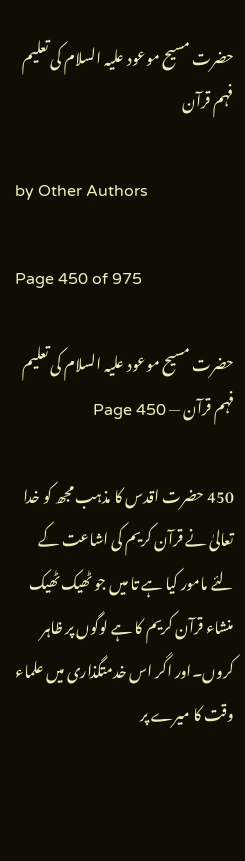حضرت مسیح موعود علیہ السلام کی تعلیم فہم قرآن

by Other Authors

Page 450 of 975

حضرت مسیح موعود علیہ السلام کی تعلیم فہم قرآن — Page 450

450 حضرت اقدس کا مذہب مجھ کو خدا تعالیٰ نے قرآن کریم کی اشاعت کے لئے مامور کیا ہے تا میں جو ٹھیک ٹھیک منشاء قرآن کریم کا ہے لوگوں پر ظاہر کروں۔اور اگر اس خدمتگذاری میں علماء وقت کا میرے پر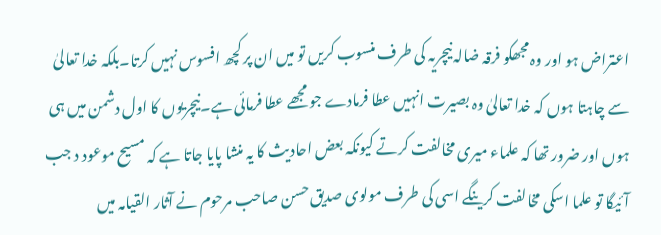اعتراض ہو اور وہ مجھکو فرقہ ضالہ نیچریہ کی طرف منسوب کریں تو میں ان پر کچھ افسوس نہیں کرتا۔بلکہ خدا تعالیٰ سے چاہتا ہوں کہ خدا تعالیٰ وہ بصیرت انہیں عطا فرمادے جو مجھے عطا فرمائی ہے۔نیچریوں کا اول دشمن میں ہی ہوں اور ضرور تھا کہ علماء میری مخالفت کرتے کیونکہ بعض احادیث کا یہ منشا پایا جاتا ہے کہ مسیح موعود د جب آئیگا تو علما اسکی مخالفت کرینگے اسی کی طرف مولوی صدیق حسن صاحب مرحوم نے آثار القیامہ میں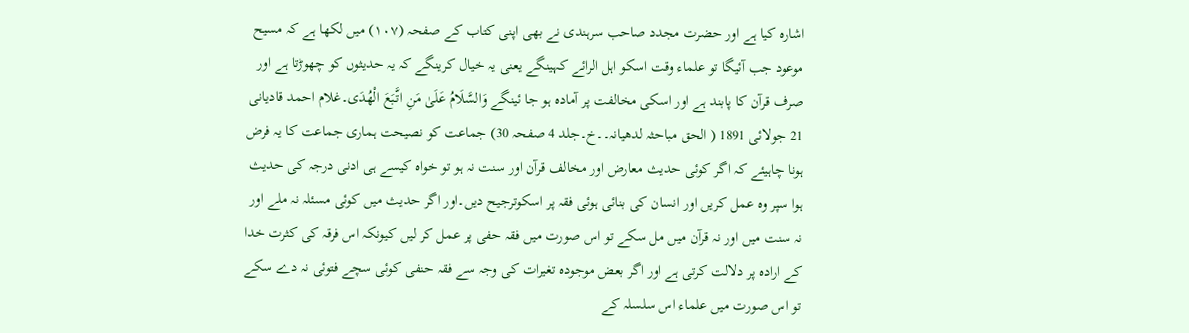اشارہ کیا ہے اور حضرت مجدد صاحب سرہندی نے بھی اپنی کتاب کے صفحہ (۱۰۷) میں لکھا ہے کہ مسیح موعود جب آئیگا تو علماء وقت اسکو اہل الرائے کہینگے یعنی یہ خیال کرینگے کہ یہ حدیثوں کو چھوڑتا ہے اور صرف قرآن کا پابند ہے اور اسکی مخالفت پر آمادہ ہو جا ئینگے وَالسَّلَامُ عَلَىٰ مَنِ اتَّبَعَ الْهُدَى۔غلام احمد قادیانی 21 جولائی 1891 ( الحق مباحثہ لدھیانہ۔۔خ۔جلد 4 صفحہ 30) جماعت کو نصیحت ہماری جماعت کا یہ فرض ہونا چاہیئے کہ اگر کوئی حدیث معارض اور مخالف قرآن اور سنت نہ ہو تو خواہ کیسے ہی ادنی درجہ کی حدیث ہوا سپر وہ عمل کریں اور انسان کی بنائی ہوئی فقہ پر اسکوترجیح دیں۔اور اگر حدیث میں کوئی مسئلہ نہ ملے اور نہ سنت میں اور نہ قرآن میں مل سکے تو اس صورت میں فقہ حفی پر عمل کر لیں کیونکہ اس فرقہ کی کثرت خدا کے ارادہ پر دلالت کرتی ہے اور اگر بعض موجودہ تغیرات کی وجہ سے فقہ حنفی کوئی سچے فتوئی نہ دے سکے تو اس صورت میں علماء اس سلسلہ کے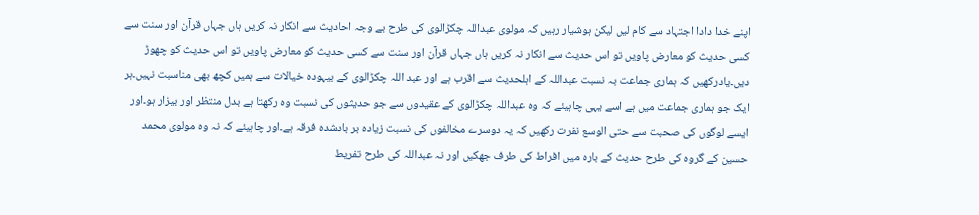اپنے خدا دادا اجتہاد سے کام لیں لیکن ہوشیار رہیں کہ مولوی عبداللہ چکڑالوی کی طرح بے وجہ احادیث سے انکار نہ کریں ہاں جہاں قرآن اور سنت سے کسی حدیث کو معارض پاویں تو اس حدیث سے انکار نہ کریں ہاں جہاں قرآن اور سنت سے کسی حدیث کو معارض پاویں تو اس حدیث کو چھوڑ دیں۔یادرکھیں کہ ہماری جماعت بہ نسبت عبداللہ کے اہلحدیث سے اقرب ہے اور عبد اللہ چکڑالوی کے بیہودہ خیالات سے ہمیں کچھ بھی مناسبت نہیں۔ہر ایک جو ہماری جماعت میں ہے اسے یہی چاہیئے کہ وہ عبداللہ چکڑالوی کے عقیدوں سے جو حدیثوں کی نسبت وہ رکھتا ہے بدل منتظر اور بیزار ہو۔اور ایسے لوگوں کی صحبت سے حتی الوسع نفرت رکھیں کہ یہ دوسرے مخالفوں کی نسبت زیادہ بر بادشدہ فرقہ ہے۔اور چاہیئے کہ نہ وہ مولوی محمد حسین کے گروہ کی طرح حدیث کے بارہ میں افراط کی طرف جھکیں اور نہ عبداللہ کی طرح تفریط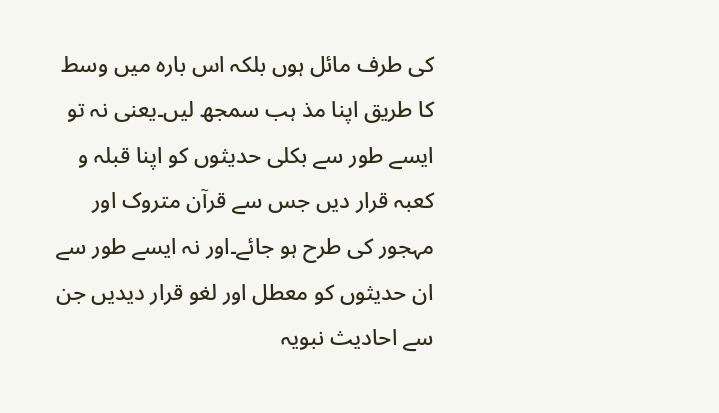کی طرف مائل ہوں بلکہ اس بارہ میں وسط کا طریق اپنا مذ ہب سمجھ لیں۔یعنی نہ تو ایسے طور سے بکلی حدیثوں کو اپنا قبلہ و کعبہ قرار دیں جس سے قرآن متروک اور مہجور کی طرح ہو جائے۔اور نہ ایسے طور سے ان حدیثوں کو معطل اور لغو قرار دیدیں جن سے احادیث نبویہ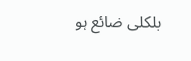بلکلی ضائع ہو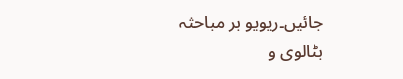جائیں۔ریویو بر مباحثہ بٹالوی و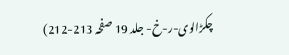چکڑالوی-ر-خ- جلد 19 صفحہ 213-212)